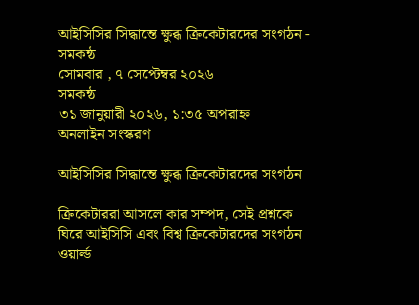আইসিসির সিদ্ধান্তে ক্ষুব্ধ ক্রিকেটারদের সংগঠন - সমকন্ঠ
সোমবার , ৭ সেপ্টেম্বর ২০২৬
সমকন্ঠ
৩১ জানুয়ারী ২০২৬, ১:৩৫ অপরাহ্ন
অনলাইন সংস্করণ

আইসিসির সিদ্ধান্তে ক্ষুব্ধ ক্রিকেটারদের সংগঠন

ক্রিকেটাররা আসলে কার সম্পদ, সেই প্রশ্নকে ঘিরে আইসিসি এবং বিশ্ব ক্রিকেটারদের সংগঠন ওয়ার্ল্ড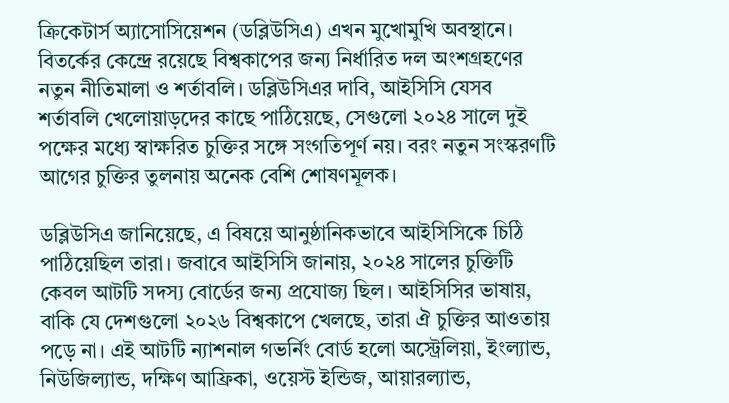ক্রিকেটার্স অ্যাসোসিয়েশন (ডব্লিউসিএ) এখন মুখোমুখি অবস্থানে। বিতর্কের কেন্দ্রে রয়েছে বিশ্বকাপের জন্য নির্ধারিত দল অংশগ্রহণের নতুন নীতিমালা ও শর্তাবলি। ডব্লিউসিএর দাবি, আইসিসি যেসব শর্তাবলি খেলোয়াড়দের কাছে পাঠিয়েছে, সেগুলো ২০২৪ সালে দুই পক্ষের মধ্যে স্বাক্ষরিত চুক্তির সঙ্গে সংগতিপূর্ণ নয়। বরং নতুন সংস্করণটি আগের চুক্তির তুলনায় অনেক বেশি শোষণমূলক।

ডব্লিউসিএ জানিয়েছে, এ বিষয়ে আনুষ্ঠানিকভাবে আইসিসিকে চিঠি পাঠিয়েছিল তারা। জবাবে আইসিসি জানায়, ২০২৪ সালের চুক্তিটি কেবল আটটি সদস্য বোর্ডের জন্য প্রযোজ্য ছিল। আইসিসির ভাষায়, বাকি যে দেশগুলো ২০২৬ বিশ্বকাপে খেলছে, তারা ঐ চুক্তির আওতায় পড়ে না। এই আটটি ন্যাশনাল গভর্নিং বোর্ড হলো অস্ট্রেলিয়া, ইংল্যান্ড, নিউজিল্যান্ড, দক্ষিণ আফ্রিকা, ওয়েস্ট ইন্ডিজ, আয়ারল্যান্ড,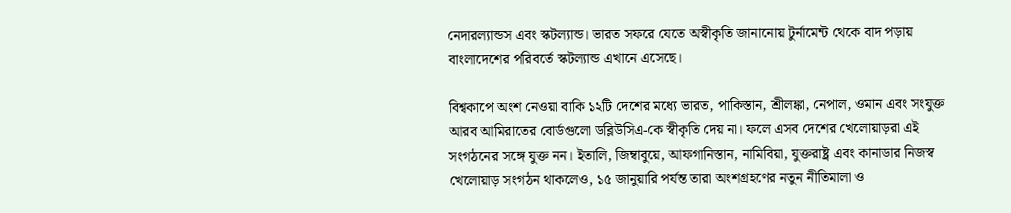নেদারল্যান্ডস এবং স্কটল্যান্ড। ভারত সফরে যেতে অস্বীকৃতি জানানোয় টুর্নামেন্ট থেকে বাদ পড়ায় বাংলাদেশের পরিবর্তে স্কটল্যান্ড এখানে এসেছে।

বিশ্বকাপে অংশ নেওয়া বাকি ১২টি দেশের মধ্যে ভারত, পাকিস্তান, শ্রীলঙ্কা, নেপাল, ওমান এবং সংযুক্ত আরব আমিরাতের বোর্ডগুলো ডব্লিউসিএ-কে স্বীকৃতি দেয় না। ফলে এসব দেশের খেলোয়াড়রা এই সংগঠনের সঙ্গে যুক্ত নন। ইতালি, জিম্বাবুয়ে, আফগানিস্তান, নামিবিয়া, যুক্তরাষ্ট্র এবং কানাডার নিজস্ব খেলোয়াড় সংগঠন থাকলেও, ১৫ জানুয়ারি পর্যন্ত তারা অংশগ্রহণের নতুন নীতিমালা ও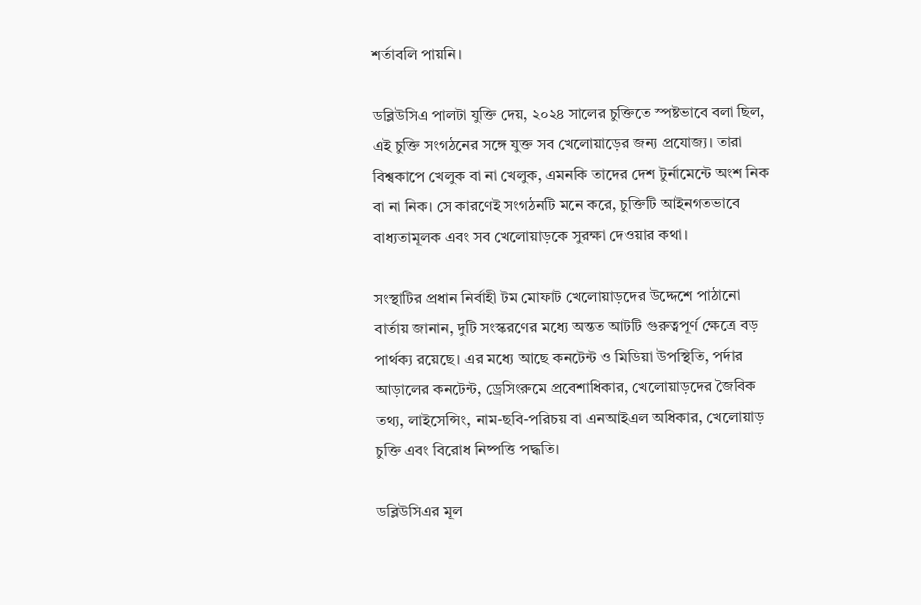শর্তাবলি পায়নি।

ডব্লিউসিএ পালটা যুক্তি দেয়, ২০২৪ সালের চুক্তিতে স্পষ্টভাবে বলা ছিল, এই চুক্তি সংগঠনের সঙ্গে যুক্ত সব খেলোয়াড়ের জন্য প্রযোজ্য। তারা বিশ্বকাপে খেলুক বা না খেলুক, এমনকি তাদের দেশ টুর্নামেন্টে অংশ নিক বা না নিক। সে কারণেই সংগঠনটি মনে করে, চুক্তিটি আইনগতভাবে বাধ্যতামূলক এবং সব খেলোয়াড়কে সুরক্ষা দেওয়ার কথা।

সংস্থাটির প্রধান নির্বাহী টম মোফাট খেলোয়াড়দের উদ্দেশে পাঠানো বার্তায় জানান, দুটি সংস্করণের মধ্যে অন্তত আটটি গুরুত্বপূর্ণ ক্ষেত্রে বড় পার্থক্য রয়েছে। এর মধ্যে আছে কনটেন্ট ও মিডিয়া উপস্থিতি, পর্দার আড়ালের কনটেন্ট, ড্রেসিংরুমে প্রবেশাধিকার, খেলোয়াড়দের জৈবিক তথ্য, লাইসেন্সিং, নাম-ছবি-পরিচয় বা এনআইএল অধিকার, খেলোয়াড় চুক্তি এবং বিরোধ নিষ্পত্তি পদ্ধতি।

ডব্লিউসিএর মূল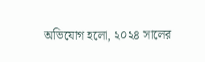অভিযোগ হলো, ২০২৪ সালের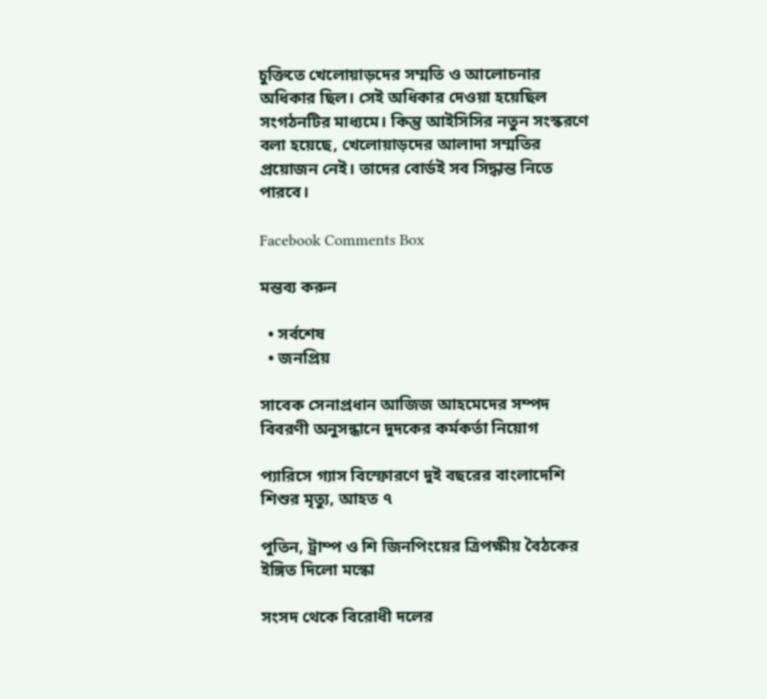চুক্তিতে খেলোয়াড়দের সম্মতি ও আলোচনার অধিকার ছিল। সেই অধিকার দেওয়া হয়েছিল সংগঠনটির মাধ্যমে। কিন্তু আইসিসির নতুন সংস্করণে বলা হয়েছে, খেলোয়াড়দের আলাদা সম্মতির প্রয়োজন নেই। তাদের বোর্ডই সব সিদ্ধান্ত নিতে পারবে।

Facebook Comments Box

মন্তব্য করুন

  • সর্বশেষ
  • জনপ্রিয়

সাবেক সেনাপ্রধান আজিজ আহমেদের সম্পদ বিবরণী অনুসন্ধানে দুদকের কর্মকর্তা নিয়োগ

প্যারিসে গ্যাস বিস্ফোরণে দুই বছরের বাংলাদেশি শিশুর মৃত্যু, আহত ৭

পুতিন, ট্রাম্প ও শি জিনপিংয়ের ত্রিপক্ষীয় বৈঠকের ইঙ্গিত দিলো মস্কো

সংসদ থেকে বিরোধী দলের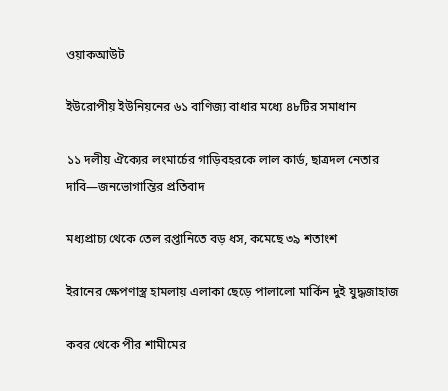ওয়াকআউট

ইউরোপীয় ইউনিয়নের ৬১ বাণিজ্য বাধার মধ্যে ৪৮টির সমাধান

১১ দলীয় ঐক্যের লংমার্চের গাড়িবহরকে লাল কার্ড, ছাত্রদল নেতার দাবি—জনভোগান্তির প্রতিবাদ

মধ্যপ্রাচ্য থেকে তেল রপ্তানিতে বড় ধস, কমেছে ৩৯ শতাংশ

ইরানের ক্ষেপণাস্ত্র হামলায় এলাকা ছেড়ে পালালো মার্কিন দুই যুদ্ধজাহাজ

কবর থেকে পীর শামীমের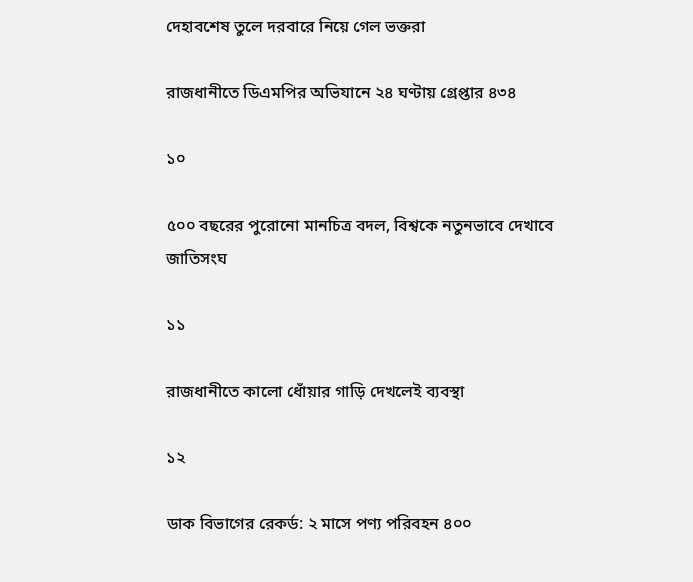দেহাবশেষ তুলে দরবারে নিয়ে গেল ভক্তরা

রাজধানীতে ডিএমপির অভিযানে ২৪ ঘণ্টায় গ্রেপ্তার ৪৩৪

১০

৫০০ বছরের পুরোনো মানচিত্র বদল, বিশ্বকে নতুনভাবে দেখাবে জাতিসংঘ

১১

রাজধানীতে কালো ধোঁয়ার গাড়ি দেখলেই ব্যবস্থা

১২

ডাক বিভাগের রেকর্ড: ২ মাসে পণ্য পরিবহন ৪০০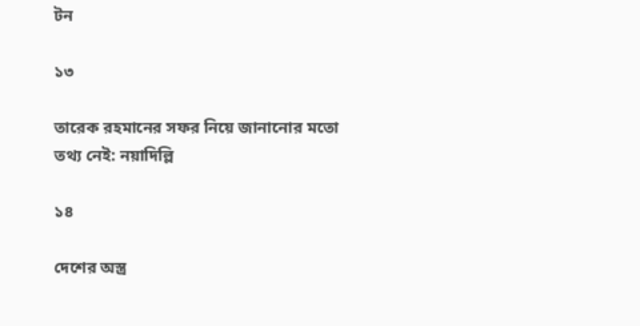টন

১৩

তারেক রহমানের সফর নিয়ে জানানোর মতো তথ্য নেই: নয়াদিল্লি

১৪

দেশের অস্ত্র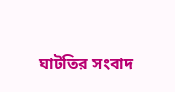ঘাটতির সংবাদ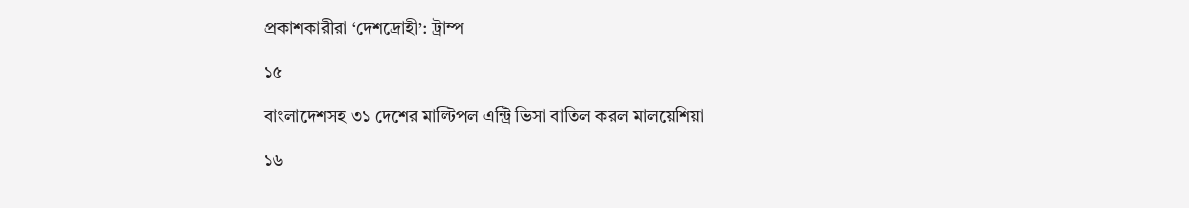প্রকাশকারীরা ‘দেশদ্রোহী’: ট্রাম্প

১৫

বাংলাদেশসহ ৩১ দেশের মাল্টিপল এন্ট্রি ভিসা বাতিল করল মালয়েশিয়া

১৬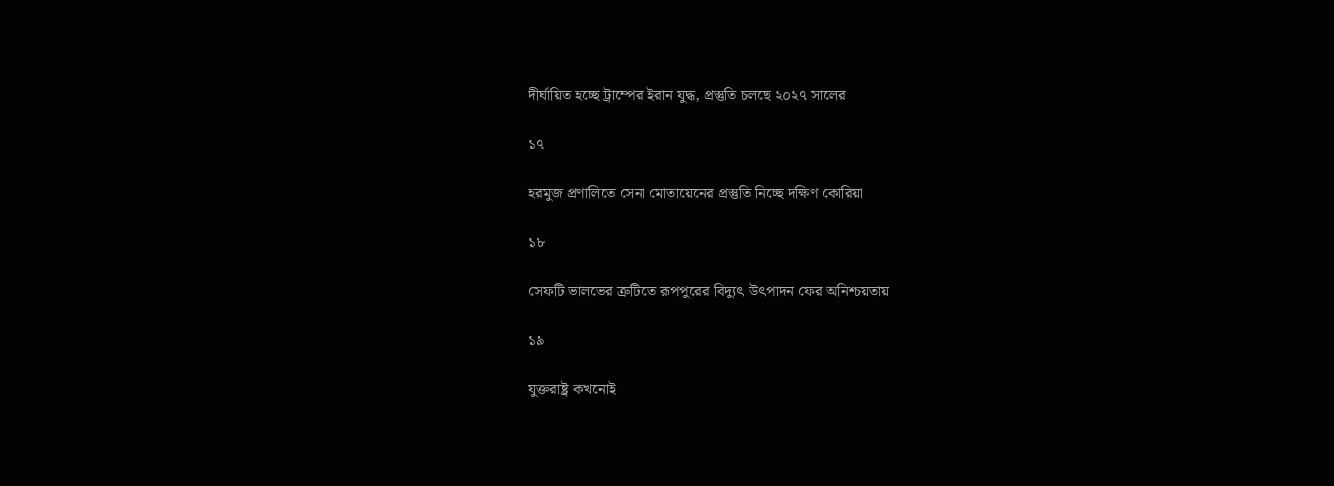দীর্ঘায়িত হচ্ছে ট্রাম্পের ইরান যুদ্ধ, প্রস্তুতি চলছে ২০২৭ সালের

১৭

হরমুজ প্রণালিতে সেনা মোতায়েনের প্রস্তুতি নিচ্ছে দক্ষিণ কোরিয়া

১৮

সেফটি ভালভের ত্রুটিতে রূপপুরের বিদ্যুৎ উৎপাদন ফের অনিশ্চয়তায়

১৯

যুক্তরাষ্ট্র কখনোই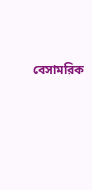বেসামরিক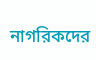নাগরিকদের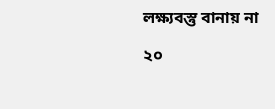লক্ষ্যবস্তু বানায় না

২০